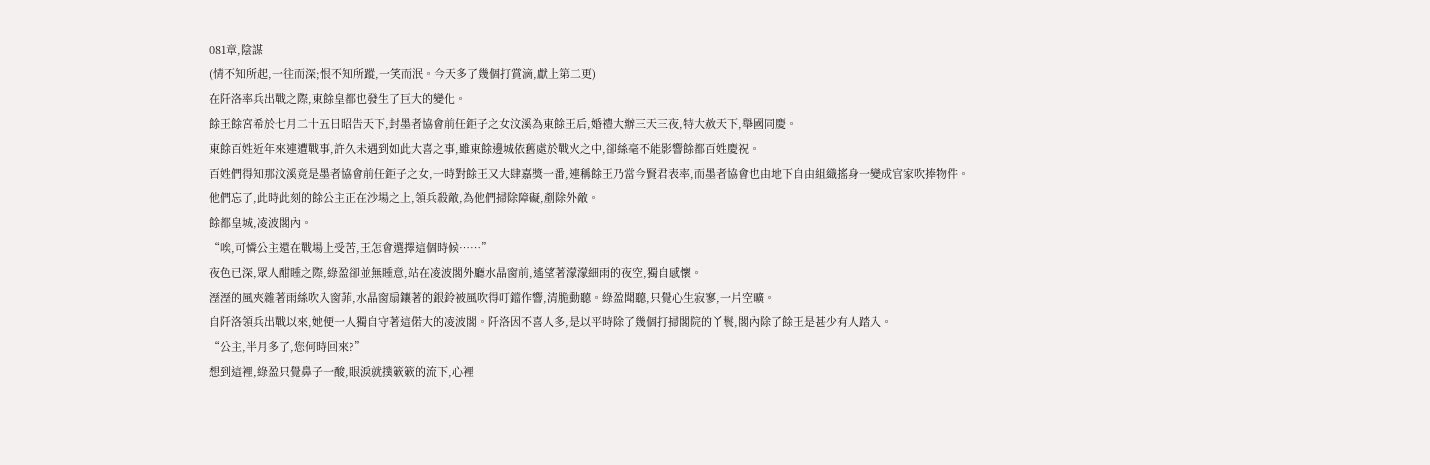081章,陰謀
(情不知所起,一往而深;恨不知所蹤,一笑而泯。今天多了幾個打賞滴,獻上第二更)
在阡洛率兵出戰之際,東餘皇都也發生了巨大的變化。
餘王餘宮希於七月二十五日昭告天下,封墨者協會前任鉅子之女汶溪為東餘王后,婚禮大辦三天三夜,特大赦天下,舉國同慶。
東餘百姓近年來連遭戰事,許久未遇到如此大喜之事,雖東餘邊城依舊處於戰火之中,卻絲毫不能影響餘都百姓慶祝。
百姓們得知那汶溪竟是墨者協會前任鉅子之女,一時對餘王又大肆嘉獎一番,連稱餘王乃當今賢君表率,而墨者協會也由地下自由組織搖身一變成官家吹捧物件。
他們忘了,此時此刻的餘公主正在沙場之上,領兵殺敵,為他們掃除障礙,剷除外敵。
餘都皇城,凌波閣內。
“唉,可憐公主還在戰場上受苦,王怎會選擇這個時候……”
夜色已深,眾人酣睡之際,綠盈卻並無睡意,站在凌波閣外廳水晶窗前,遙望著濛濛細雨的夜空,獨自感懷。
溼溼的風夾雜著雨絲吹入窗菲,水晶窗扇鑲著的銀鈴被風吹得叮鐺作響,清脆動聽。綠盈聞聽,只覺心生寂寥,一片空曠。
自阡洛領兵出戰以來,她便一人獨自守著這偌大的凌波閣。阡洛因不喜人多,是以平時除了幾個打掃閣院的丫鬟,閣內除了餘王是甚少有人踏入。
“公主,半月多了,您何時回來?”
想到這裡,綠盈只覺鼻子一酸,眼淚就撲簌簌的流下,心裡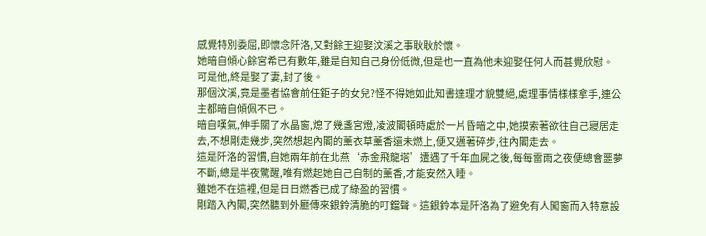感覺特別委屈,即懷念阡洛,又對餘王迎娶汶溪之事耿耿於懷。
她暗自傾心餘宮希已有數年,雖是自知自己身份低微,但是也一直為他未迎娶任何人而甚覺欣慰。
可是他,終是娶了妻,封了後。
那個汶溪,竟是墨者協會前任鉅子的女兒?怪不得她如此知書達理才貌雙絕,處理事情樣樣拿手,連公主都暗自傾佩不已。
暗自嘆氣,伸手關了水晶窗,熄了幾盞宮燈,凌波閣頓時處於一片昏暗之中,她摸索著欲往自己寢居走去,不想剛走幾步,突然想起內閣的薰衣草薰香還未燃上,便又邁著碎步,往內閣走去。
這是阡洛的習慣,自她兩年前在北燕‘赤金飛龍塔’遭遇了千年血屍之後,每每雷雨之夜便總會噩夢不斷,總是半夜驚醒,唯有燃起她自己自制的薰香,才能安然入睡。
雖她不在這裡,但是日日燃香已成了綠盈的習慣。
剛踏入內閣,突然聽到外廳傳來銀鈴清脆的叮鐺聲。這銀鈴本是阡洛為了避免有人闖窗而入特意設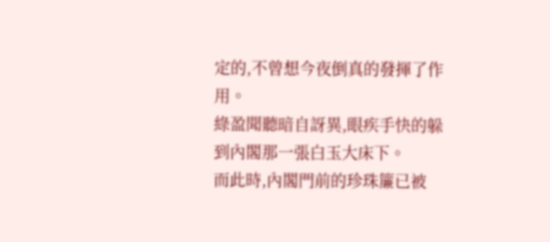定的,不曾想今夜倒真的發揮了作用。
綠盈聞聽暗自訝異,眼疾手快的躲到內閣那一張白玉大床下。
而此時,內閣門前的珍珠簾已被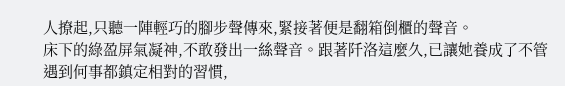人撩起,只聽一陣輕巧的腳步聲傳來,緊接著便是翻箱倒櫃的聲音。
床下的綠盈屏氣凝神,不敢發出一絲聲音。跟著阡洛這麼久,已讓她養成了不管遇到何事都鎮定相對的習慣,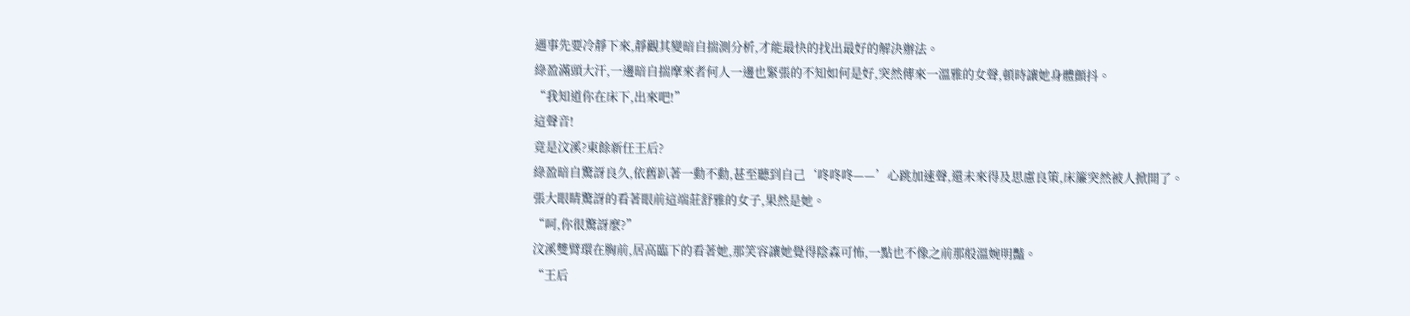遇事先要冷靜下來,靜觀其變暗自揣測分析,才能最快的找出最好的解決辦法。
綠盈滿頭大汗,一邊暗自揣摩來者何人一邊也緊張的不知如何是好,突然傳來一溫雅的女聲,頓時讓她身體顫抖。
“我知道你在床下,出來吧!”
這聲音!
竟是汶溪?東餘新任王后?
綠盈暗自驚訝良久,依舊趴著一動不動,甚至聽到自己‘咚咚咚——’心跳加速聲,還未來得及思慮良策,床簾突然被人掀開了。
張大眼睛驚訝的看著眼前這端莊舒雅的女子,果然是她。
“呵,你很驚訝麼?”
汶溪雙臂環在胸前,居高臨下的看著她,那笑容讓她覺得陰森可怖,一點也不像之前那般溫婉明豔。
“王后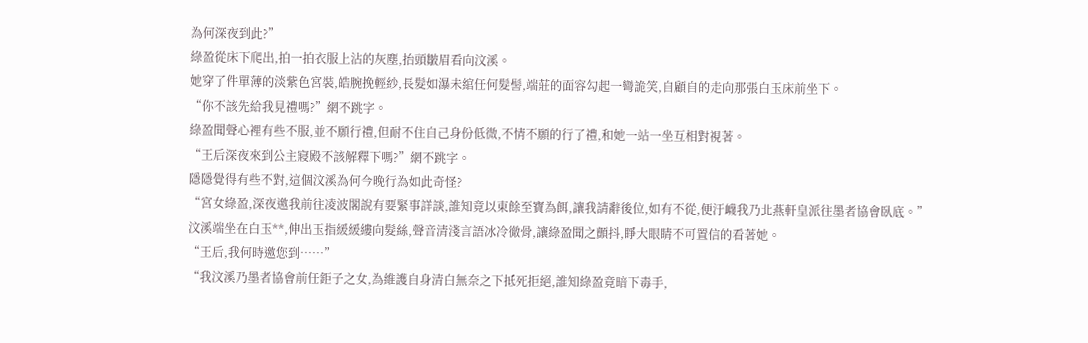為何深夜到此?”
綠盈從床下爬出,拍一拍衣服上沾的灰塵,抬頭皺眉看向汶溪。
她穿了件單薄的淡紫色宮裝,皓腕挽輕紗,長髮如瀑未綰任何髮髻,端莊的面容勾起一彎詭笑,自顧自的走向那張白玉床前坐下。
“你不該先給我見禮嗎?”網不跳字。
綠盈聞聲心裡有些不服,並不願行禮,但耐不住自己身份低微,不情不願的行了禮,和她一站一坐互相對視著。
“王后深夜來到公主寢殿不該解釋下嗎?”網不跳字。
隱隱覺得有些不對,這個汶溪為何今晚行為如此奇怪?
“宮女綠盈,深夜邀我前往凌波閣說有要緊事詳談,誰知竟以東餘至寶為餌,讓我請辭後位,如有不從,便汙衊我乃北燕軒皇派往墨者協會臥底。”
汶溪端坐在白玉**,伸出玉指緩緩縷向髮絲,聲音清淺言語冰冷徹骨,讓綠盈聞之顫抖,睜大眼睛不可置信的看著她。
“王后,我何時邀您到……”
“我汶溪乃墨者協會前任鉅子之女,為維護自身清白無奈之下抵死拒絕,誰知綠盈竟暗下毒手,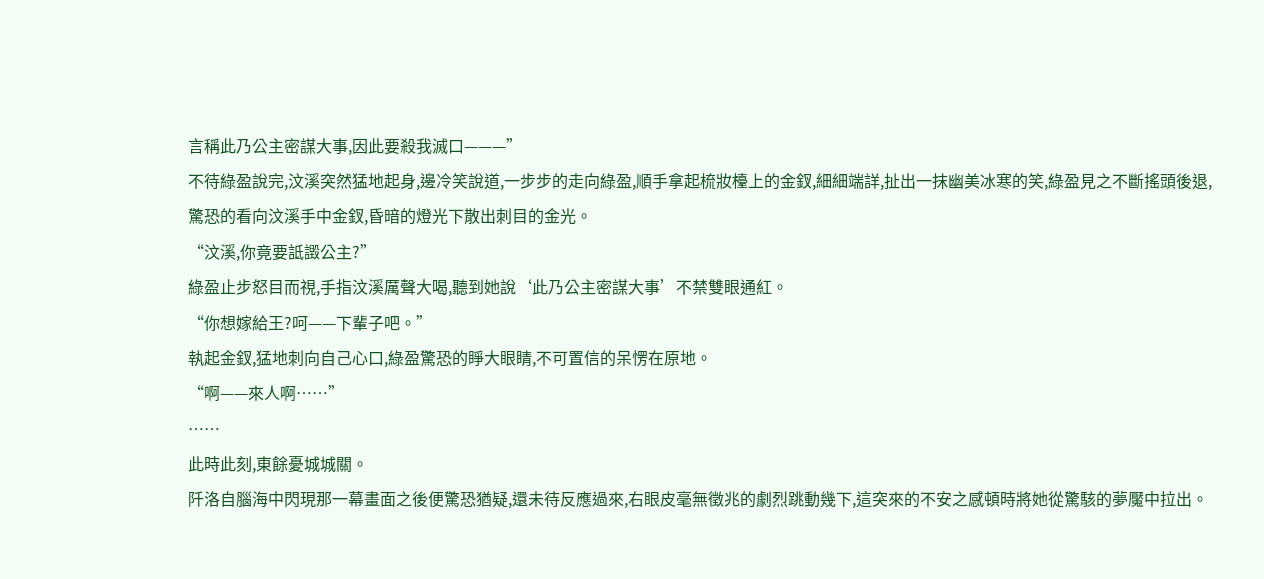言稱此乃公主密謀大事,因此要殺我滅口———”
不待綠盈說完,汶溪突然猛地起身,邊冷笑說道,一步步的走向綠盈,順手拿起梳妝檯上的金釵,細細端詳,扯出一抹幽美冰寒的笑,綠盈見之不斷搖頭後退,驚恐的看向汶溪手中金釵,昏暗的燈光下散出刺目的金光。
“汶溪,你竟要詆譭公主?”
綠盈止步怒目而視,手指汶溪厲聲大喝,聽到她說‘此乃公主密謀大事’不禁雙眼通紅。
“你想嫁給王?呵——下輩子吧。”
執起金釵,猛地刺向自己心口,綠盈驚恐的睜大眼睛,不可置信的呆愣在原地。
“啊——來人啊……”
……
此時此刻,東餘憂城城關。
阡洛自腦海中閃現那一幕畫面之後便驚恐猶疑,還未待反應過來,右眼皮毫無徵兆的劇烈跳動幾下,這突來的不安之感頓時將她從驚駭的夢魘中拉出。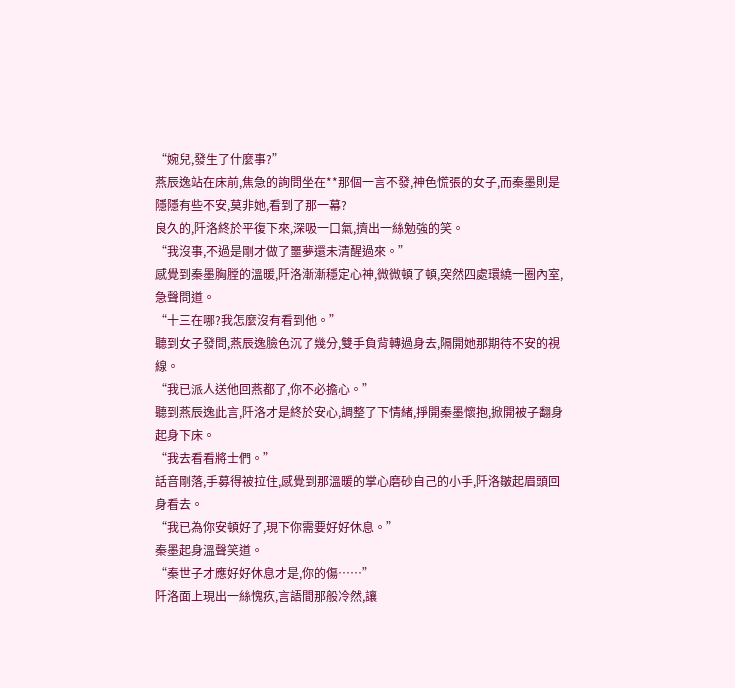“婉兒,發生了什麼事?”
燕辰逸站在床前,焦急的詢問坐在**那個一言不發,神色慌張的女子,而秦墨則是隱隱有些不安,莫非她,看到了那一幕?
良久的,阡洛終於平復下來,深吸一口氣,擠出一絲勉強的笑。
“我沒事,不過是剛才做了噩夢還未清醒過來。”
感覺到秦墨胸膛的溫暖,阡洛漸漸穩定心神,微微頓了頓,突然四處環繞一圈內室,急聲問道。
“十三在哪?我怎麼沒有看到他。”
聽到女子發問,燕辰逸臉色沉了幾分,雙手負背轉過身去,隔開她那期待不安的視線。
“我已派人送他回燕都了,你不必擔心。”
聽到燕辰逸此言,阡洛才是終於安心,調整了下情緒,掙開秦墨懷抱,掀開被子翻身起身下床。
“我去看看將士們。”
話音剛落,手募得被拉住,感覺到那溫暖的掌心磨砂自己的小手,阡洛皺起眉頭回身看去。
“我已為你安頓好了,現下你需要好好休息。”
秦墨起身溫聲笑道。
“秦世子才應好好休息才是,你的傷……”
阡洛面上現出一絲愧疚,言語間那般冷然,讓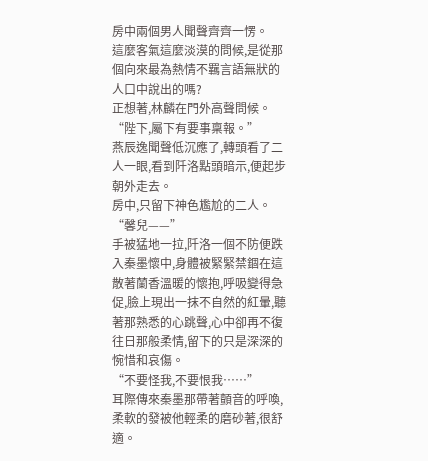房中兩個男人聞聲齊齊一愣。
這麼客氣這麼淡漠的問候,是從那個向來最為熱情不羈言語無狀的人口中說出的嗎?
正想著,林麟在門外高聲問候。
“陛下,屬下有要事稟報。”
燕辰逸聞聲低沉應了,轉頭看了二人一眼,看到阡洛點頭暗示,便起步朝外走去。
房中,只留下神色尷尬的二人。
“馨兒——”
手被猛地一拉,阡洛一個不防便跌入秦墨懷中,身體被緊緊禁錮在這散著蘭香溫暖的懷抱,呼吸變得急促,臉上現出一抹不自然的紅暈,聽著那熟悉的心跳聲,心中卻再不復往日那般柔情,留下的只是深深的惋惜和哀傷。
“不要怪我,不要恨我……”
耳際傳來秦墨那帶著顫音的呼喚,柔軟的發被他輕柔的磨砂著,很舒適。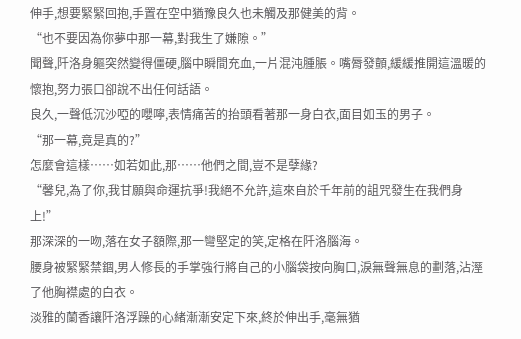伸手,想要緊緊回抱,手置在空中猶豫良久也未觸及那健美的背。
“也不要因為你夢中那一幕,對我生了嫌隙。”
聞聲,阡洛身軀突然變得僵硬,腦中瞬間充血,一片混沌腫脹。嘴脣發顫,緩緩推開這溫暖的懷抱,努力張口卻說不出任何話語。
良久,一聲低沉沙啞的嚶嚀,表情痛苦的抬頭看著那一身白衣,面目如玉的男子。
“那一幕,竟是真的?”
怎麼會這樣……如若如此,那……他們之間,豈不是孽緣?
“馨兒,為了你,我甘願與命運抗爭!我絕不允許,這來自於千年前的詛咒發生在我們身上!”
那深深的一吻,落在女子額際,那一彎堅定的笑,定格在阡洛腦海。
腰身被緊緊禁錮,男人修長的手掌強行將自己的小腦袋按向胸口,淚無聲無息的劃落,沾溼了他胸襟處的白衣。
淡雅的蘭香讓阡洛浮躁的心緒漸漸安定下來,終於伸出手,毫無猶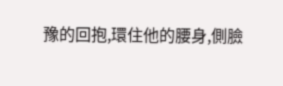豫的回抱,環住他的腰身,側臉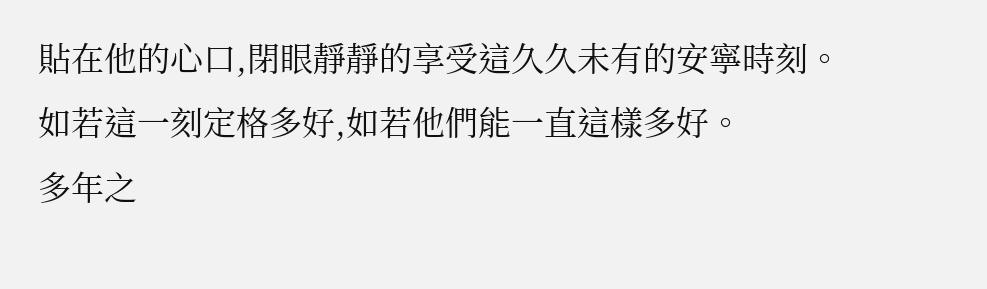貼在他的心口,閉眼靜靜的享受這久久未有的安寧時刻。
如若這一刻定格多好,如若他們能一直這樣多好。
多年之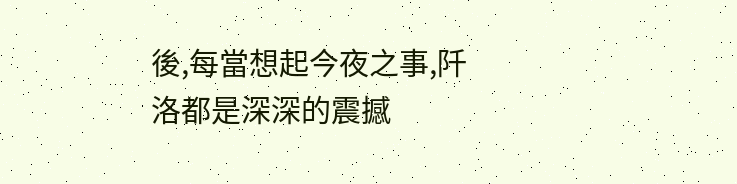後,每當想起今夜之事,阡洛都是深深的震撼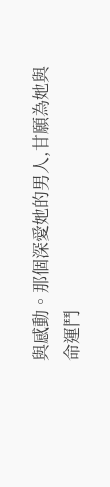與感動。那個深愛她的男人,甘願為她與命運鬥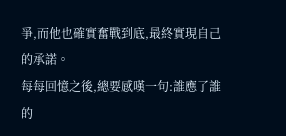爭,而他也確實奮戰到底,最終實現自己的承諾。
每每回憶之後,總要感嘆一句:誰應了誰的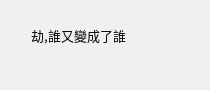劫,誰又變成了誰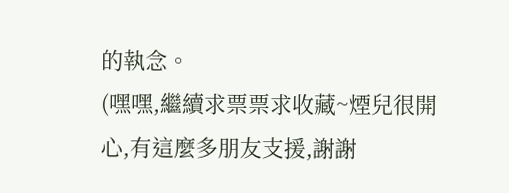的執念。
(嘿嘿,繼續求票票求收藏~煙兒很開心,有這麼多朋友支援,謝謝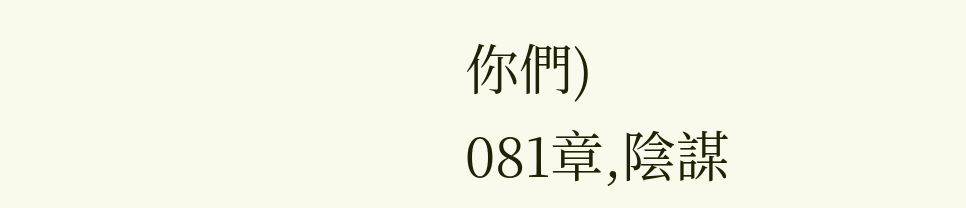你們)
081章,陰謀